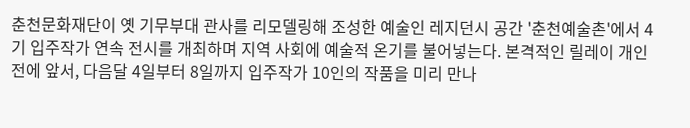춘천문화재단이 옛 기무부대 관사를 리모델링해 조성한 예술인 레지던시 공간 '춘천예술촌'에서 4기 입주작가 연속 전시를 개최하며 지역 사회에 예술적 온기를 불어넣는다. 본격적인 릴레이 개인전에 앞서, 다음달 4일부터 8일까지 입주작가 10인의 작품을 미리 만나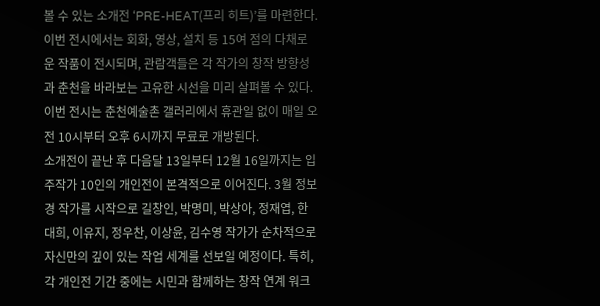볼 수 있는 소개전 ‘PRE-HEAT(프리 히트)’를 마련한다. 이번 전시에서는 회화, 영상, 설치 등 15여 점의 다채로운 작품이 전시되며, 관람객들은 각 작가의 창작 방향성과 춘천을 바라보는 고유한 시선을 미리 살펴볼 수 있다. 이번 전시는 춘천예술촌 갤러리에서 휴관일 없이 매일 오전 10시부터 오후 6시까지 무료로 개방된다.
소개전이 끝난 후 다음달 13일부터 12월 16일까지는 입주작가 10인의 개인전이 본격적으로 이어진다. 3월 정보경 작가를 시작으로 길창인, 박명미, 박상아, 정재엽, 한대희, 이유지, 정우찬, 이상윤, 김수영 작가가 순차적으로 자신만의 깊이 있는 작업 세계를 선보일 예정이다. 특히, 각 개인전 기간 중에는 시민과 함께하는 창작 연계 워크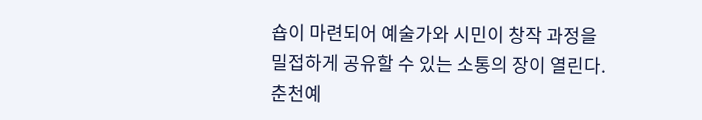숍이 마련되어 예술가와 시민이 창작 과정을 밀접하게 공유할 수 있는 소통의 장이 열린다.
춘천예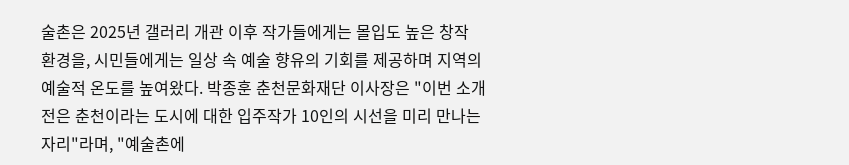술촌은 2025년 갤러리 개관 이후 작가들에게는 몰입도 높은 창작 환경을, 시민들에게는 일상 속 예술 향유의 기회를 제공하며 지역의 예술적 온도를 높여왔다. 박종훈 춘천문화재단 이사장은 "이번 소개전은 춘천이라는 도시에 대한 입주작가 10인의 시선을 미리 만나는 자리"라며, "예술촌에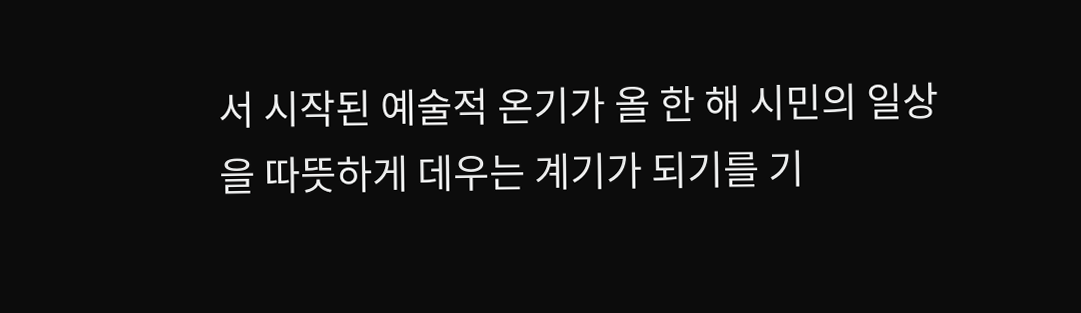서 시작된 예술적 온기가 올 한 해 시민의 일상을 따뜻하게 데우는 계기가 되기를 기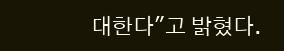대한다"고 밝혔다.